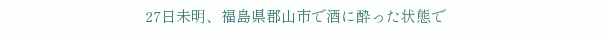27日未明、福島県郡山市で酒に酔った状態で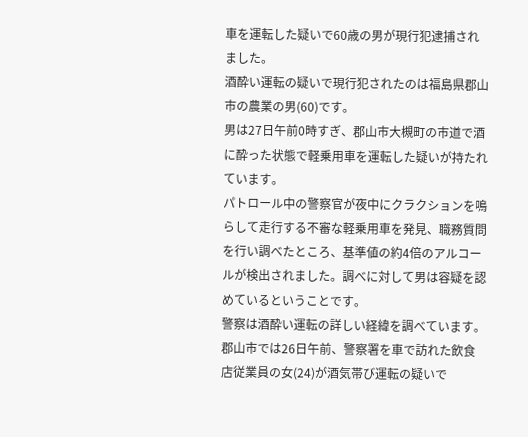車を運転した疑いで60歳の男が現行犯逮捕されました。
酒酔い運転の疑いで現行犯されたのは福島県郡山市の農業の男(60)です。
男は27日午前0時すぎ、郡山市大槻町の市道で酒に酔った状態で軽乗用車を運転した疑いが持たれています。
パトロール中の警察官が夜中にクラクションを鳴らして走行する不審な軽乗用車を発見、職務質問を行い調べたところ、基準値の約4倍のアルコールが検出されました。調べに対して男は容疑を認めているということです。
警察は酒酔い運転の詳しい経緯を調べています。
郡山市では26日午前、警察署を車で訪れた飲食店従業員の女(24)が酒気帯び運転の疑いで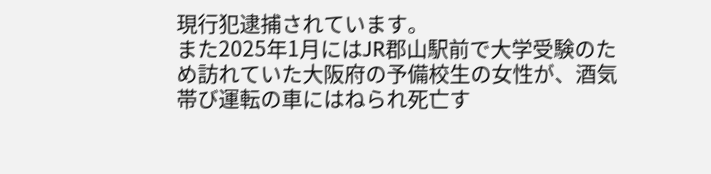現行犯逮捕されています。
また2025年1月にはJR郡山駅前で大学受験のため訪れていた大阪府の予備校生の女性が、酒気帯び運転の車にはねられ死亡す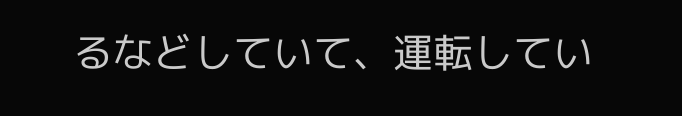るなどしていて、運転してい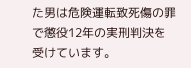た男は危険運転致死傷の罪で懲役12年の実刑判決を受けています。